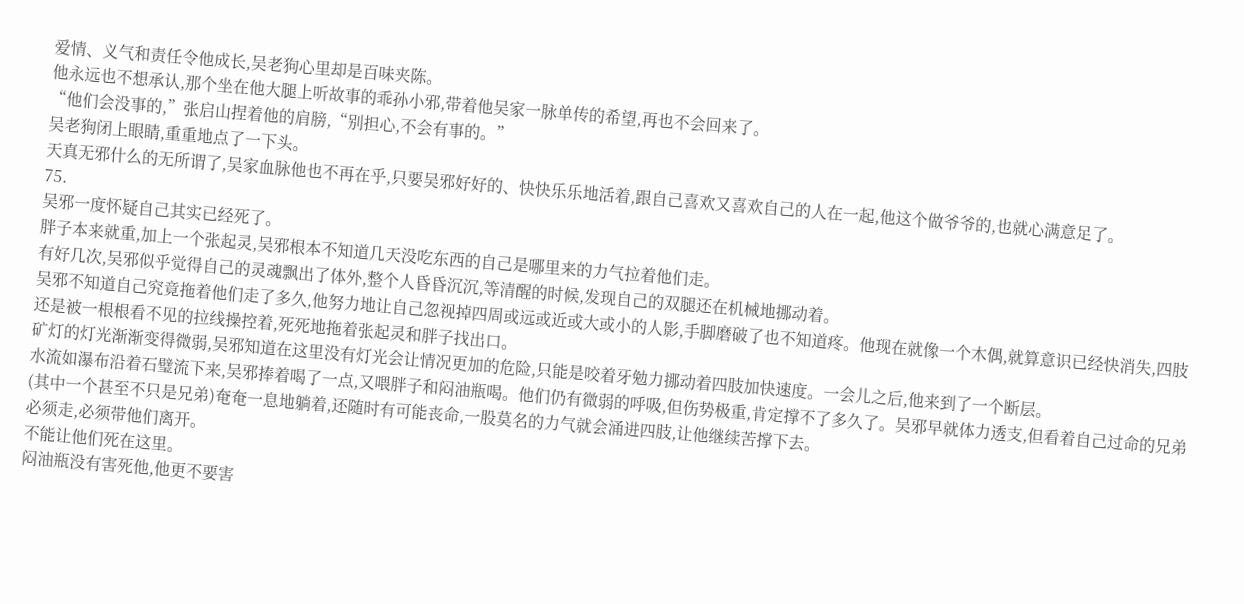爱情、义气和责任令他成长,吴老狗心里却是百味夹陈。
他永远也不想承认,那个坐在他大腿上听故事的乖孙小邪,带着他吴家一脉单传的希望,再也不会回来了。
“他们会没事的,”张启山捏着他的肩膀,“别担心,不会有事的。”
吴老狗闭上眼睛,重重地点了一下头。
天真无邪什么的无所谓了,吴家血脉他也不再在乎,只要吴邪好好的、快快乐乐地活着,跟自己喜欢又喜欢自己的人在一起,他这个做爷爷的,也就心满意足了。
75.
吴邪一度怀疑自己其实已经死了。
胖子本来就重,加上一个张起灵,吴邪根本不知道几天没吃东西的自己是哪里来的力气拉着他们走。
有好几次,吴邪似乎觉得自己的灵魂飘出了体外,整个人昏昏沉沉,等清醒的时候,发现自己的双腿还在机械地挪动着。
吴邪不知道自己究竟拖着他们走了多久,他努力地让自己忽视掉四周或远或近或大或小的人影,手脚磨破了也不知道疼。他现在就像一个木偶,就算意识已经快消失,四肢还是被一根根看不见的拉线操控着,死死地拖着张起灵和胖子找出口。
矿灯的灯光渐渐变得微弱,吴邪知道在这里没有灯光会让情况更加的危险,只能是咬着牙勉力挪动着四肢加快速度。一会儿之后,他来到了一个断层。
水流如瀑布沿着石璧流下来,吴邪捧着喝了一点,又喂胖子和闷油瓶喝。他们仍有微弱的呼吸,但伤势极重,肯定撑不了多久了。吴邪早就体力透支,但看着自己过命的兄弟(其中一个甚至不只是兄弟)奄奄一息地躺着,还随时有可能丧命,一股莫名的力气就会涌进四肢,让他继续苦撑下去。
必须走,必须带他们离开。
不能让他们死在这里。
闷油瓶没有害死他,他更不要害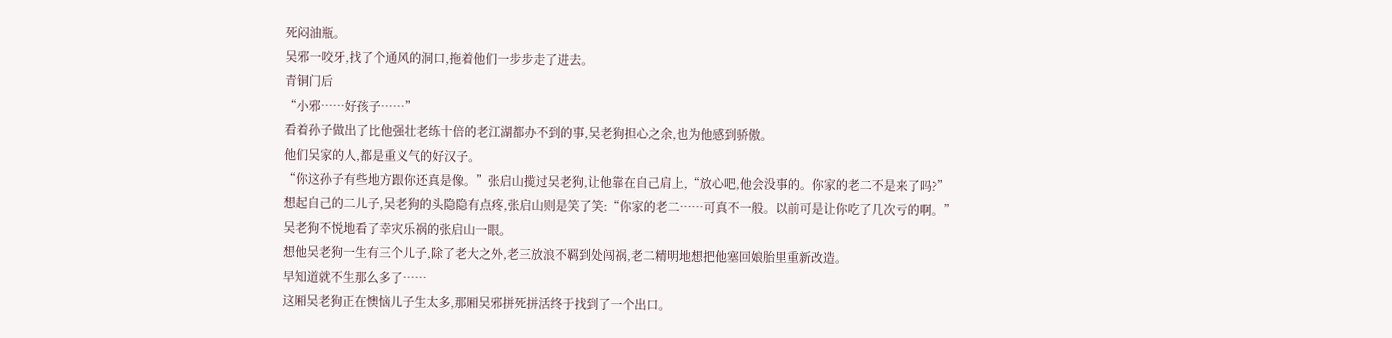死闷油瓶。
吴邪一咬牙,找了个通风的洞口,拖着他们一步步走了进去。
青铜门后
“小邪……好孩子……”
看着孙子做出了比他强壮老练十倍的老江湖都办不到的事,吴老狗担心之余,也为他感到骄傲。
他们吴家的人,都是重义气的好汉子。
“你这孙子有些地方跟你还真是像。”张启山揽过吴老狗,让他靠在自己肩上,“放心吧,他会没事的。你家的老二不是来了吗?”
想起自己的二儿子,吴老狗的头隐隐有点疼,张启山则是笑了笑:“你家的老二……可真不一般。以前可是让你吃了几次亏的啊。”
吴老狗不悦地看了幸灾乐祸的张启山一眼。
想他吴老狗一生有三个儿子,除了老大之外,老三放浪不羁到处闯祸,老二精明地想把他塞回娘胎里重新改造。
早知道就不生那么多了……
这厢吴老狗正在懊恼儿子生太多,那厢吴邪拼死拼活终于找到了一个出口。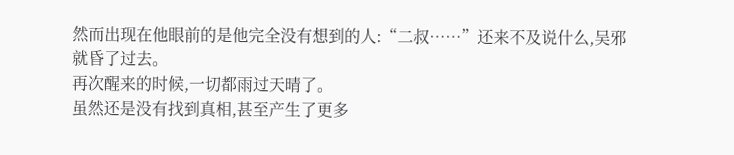然而出现在他眼前的是他完全没有想到的人:“二叔……”还来不及说什么,吴邪就昏了过去。
再次醒来的时候,一切都雨过天晴了。
虽然还是没有找到真相,甚至产生了更多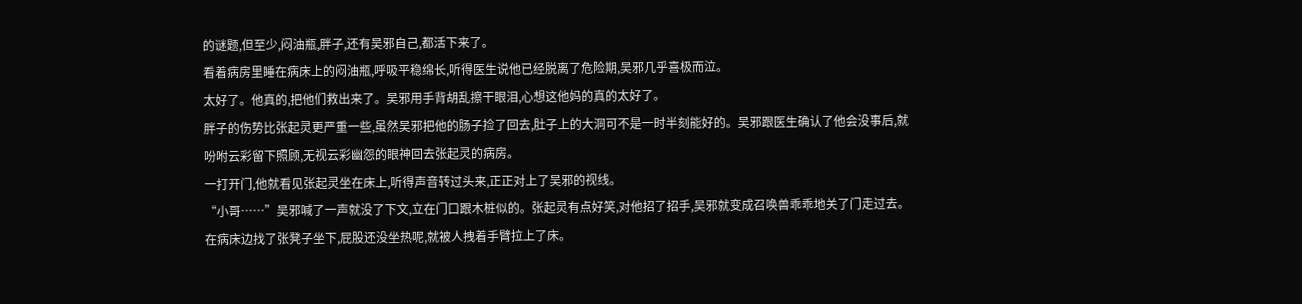的谜题,但至少,闷油瓶,胖子,还有吴邪自己,都活下来了。
看着病房里睡在病床上的闷油瓶,呼吸平稳绵长,听得医生说他已经脱离了危险期,吴邪几乎喜极而泣。
太好了。他真的,把他们救出来了。吴邪用手背胡乱擦干眼泪,心想这他妈的真的太好了。
胖子的伤势比张起灵更严重一些,虽然吴邪把他的肠子捡了回去,肚子上的大洞可不是一时半刻能好的。吴邪跟医生确认了他会没事后,就吩咐云彩留下照顾,无视云彩幽怨的眼神回去张起灵的病房。
一打开门,他就看见张起灵坐在床上,听得声音转过头来,正正对上了吴邪的视线。
“小哥……”吴邪喊了一声就没了下文,立在门口跟木桩似的。张起灵有点好笑,对他招了招手,吴邪就变成召唤兽乖乖地关了门走过去。
在病床边找了张凳子坐下,屁股还没坐热呢,就被人拽着手臂拉上了床。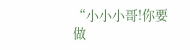“小小小哥!你要做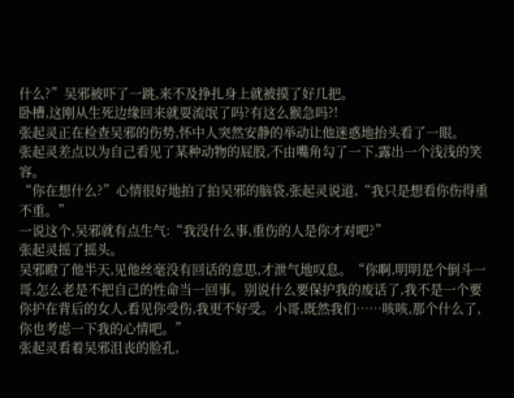什么?”吴邪被吓了一跳,来不及挣扎身上就被摸了好几把。
卧槽,这刚从生死边缘回来就耍流氓了吗?有这么猴急吗?!
张起灵正在检查吴邪的伤势,怀中人突然安静的举动让他迷惑地抬头看了一眼。
张起灵差点以为自己看见了某种动物的屁股,不由嘴角勾了一下,露出一个浅浅的笑容。
“你在想什么?”心情很好地拍了拍吴邪的脑袋,张起灵说道,“我只是想看你伤得重不重。”
一说这个,吴邪就有点生气:“我没什么事,重伤的人是你才对吧?”
张起灵摇了摇头。
吴邪瞪了他半天,见他丝毫没有回话的意思,才泄气地叹息。“你啊,明明是个倒斗一哥,怎么老是不把自己的性命当一回事。别说什么要保护我的废话了,我不是一个要你护在背后的女人,看见你受伤,我更不好受。小哥,既然我们……咳咳,那个什么了,你也考虑一下我的心情吧。”
张起灵看着吴邪沮丧的脸孔,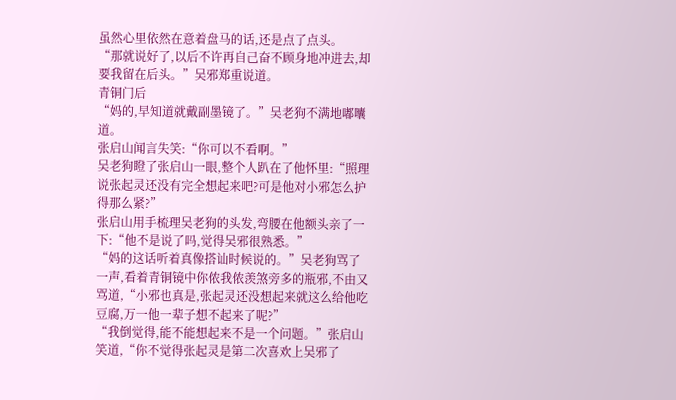虽然心里依然在意着盘马的话,还是点了点头。
“那就说好了,以后不许再自己奋不顾身地冲进去,却要我留在后头。”吴邪郑重说道。
青铜门后
“妈的,早知道就戴副墨镜了。”吴老狗不满地嘟囔道。
张启山闻言失笑:“你可以不看啊。”
吴老狗瞪了张启山一眼,整个人趴在了他怀里:“照理说张起灵还没有完全想起来吧?可是他对小邪怎么护得那么紧?”
张启山用手梳理吴老狗的头发,弯腰在他额头亲了一下:“他不是说了吗,觉得吴邪很熟悉。”
“妈的这话听着真像搭讪时候说的。”吴老狗骂了一声,看着青铜镜中你侬我侬羡煞旁多的瓶邪,不由又骂道,“小邪也真是,张起灵还没想起来就这么给他吃豆腐,万一他一辈子想不起来了呢?”
“我倒觉得,能不能想起来不是一个问题。”张启山笑道,“你不觉得张起灵是第二次喜欢上吴邪了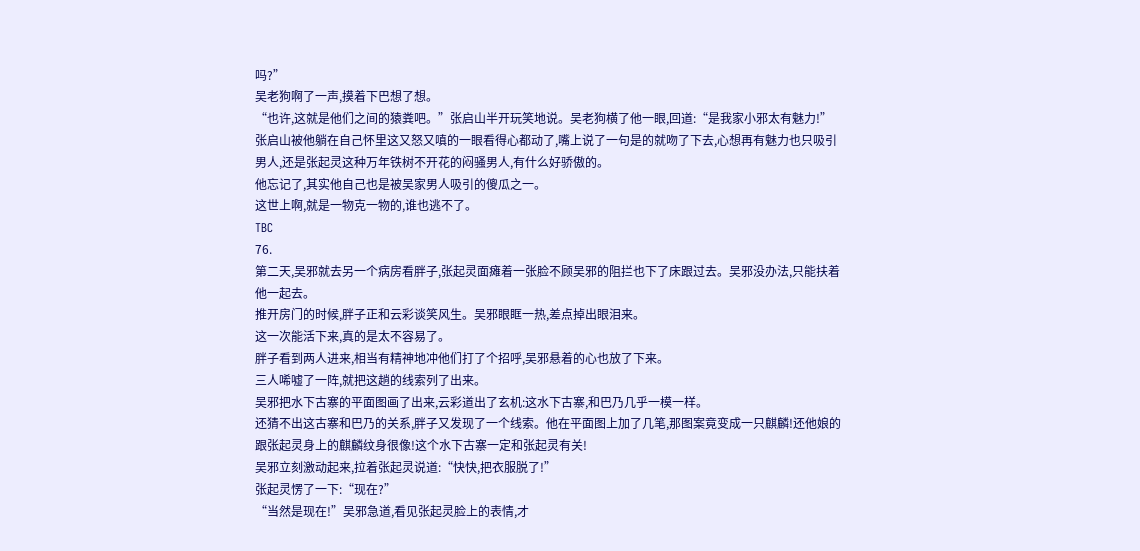吗?”
吴老狗啊了一声,摸着下巴想了想。
“也许,这就是他们之间的猿粪吧。”张启山半开玩笑地说。吴老狗横了他一眼,回道:“是我家小邪太有魅力!”
张启山被他躺在自己怀里这又怒又嗔的一眼看得心都动了,嘴上说了一句是的就吻了下去,心想再有魅力也只吸引男人,还是张起灵这种万年铁树不开花的闷骚男人,有什么好骄傲的。
他忘记了,其实他自己也是被吴家男人吸引的傻瓜之一。
这世上啊,就是一物克一物的,谁也逃不了。
TBC
76.
第二天,吴邪就去另一个病房看胖子,张起灵面瘫着一张脸不顾吴邪的阻拦也下了床跟过去。吴邪没办法,只能扶着他一起去。
推开房门的时候,胖子正和云彩谈笑风生。吴邪眼眶一热,差点掉出眼泪来。
这一次能活下来,真的是太不容易了。
胖子看到两人进来,相当有精神地冲他们打了个招呼,吴邪悬着的心也放了下来。
三人唏嘘了一阵,就把这趟的线索列了出来。
吴邪把水下古寨的平面图画了出来,云彩道出了玄机:这水下古寨,和巴乃几乎一模一样。
还猜不出这古寨和巴乃的关系,胖子又发现了一个线索。他在平面图上加了几笔,那图案竟变成一只麒麟!还他娘的跟张起灵身上的麒麟纹身很像!这个水下古寨一定和张起灵有关!
吴邪立刻激动起来,拉着张起灵说道:“快快,把衣服脱了!”
张起灵愣了一下:“现在?”
“当然是现在!”吴邪急道,看见张起灵脸上的表情,才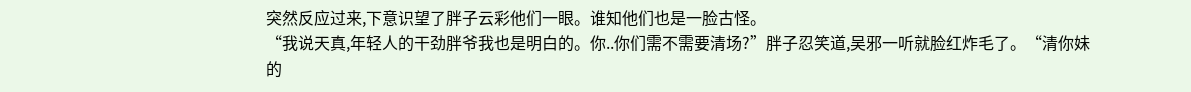突然反应过来,下意识望了胖子云彩他们一眼。谁知他们也是一脸古怪。
“我说天真,年轻人的干劲胖爷我也是明白的。你..你们需不需要清场?”胖子忍笑道,吴邪一听就脸红炸毛了。“清你妹的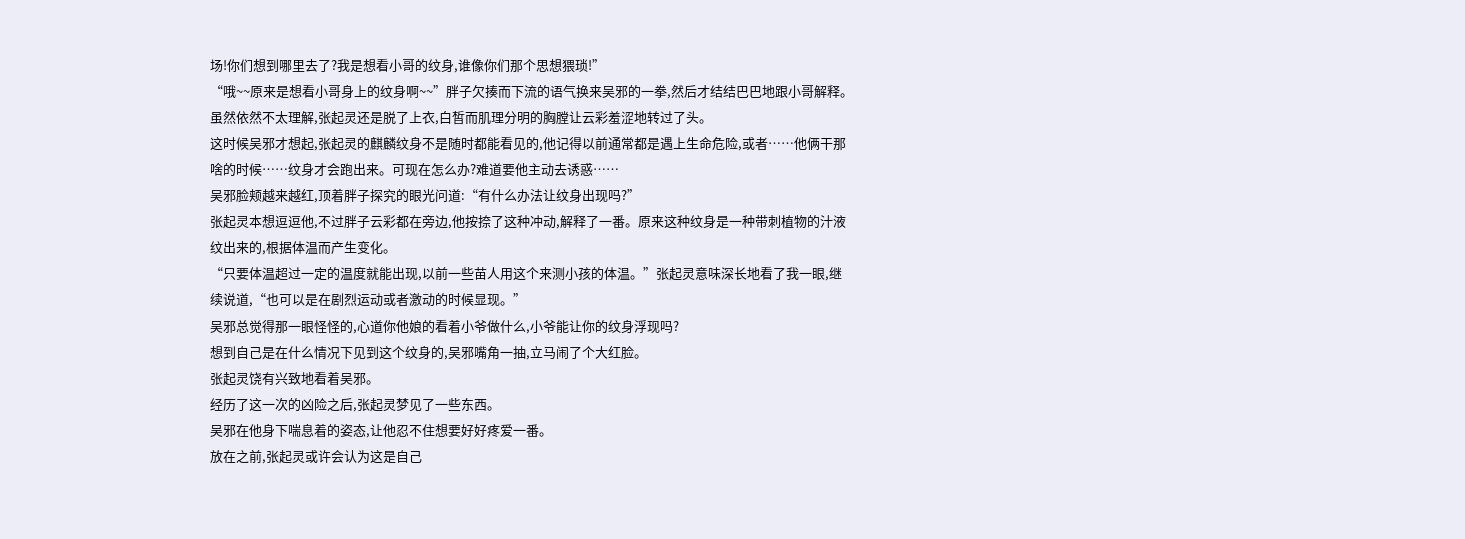场!你们想到哪里去了?我是想看小哥的纹身,谁像你们那个思想猥琐!”
“哦~~原来是想看小哥身上的纹身啊~~”胖子欠揍而下流的语气换来吴邪的一拳,然后才结结巴巴地跟小哥解释。
虽然依然不太理解,张起灵还是脱了上衣,白皙而肌理分明的胸膛让云彩羞涩地转过了头。
这时候吴邪才想起,张起灵的麒麟纹身不是随时都能看见的,他记得以前通常都是遇上生命危险,或者……他俩干那啥的时候……纹身才会跑出来。可现在怎么办?难道要他主动去诱惑……
吴邪脸颊越来越红,顶着胖子探究的眼光问道:“有什么办法让纹身出现吗?”
张起灵本想逗逗他,不过胖子云彩都在旁边,他按捺了这种冲动,解释了一番。原来这种纹身是一种带刺植物的汁液纹出来的,根据体温而产生变化。
“只要体温超过一定的温度就能出现,以前一些苗人用这个来测小孩的体温。”张起灵意味深长地看了我一眼,继续说道,“也可以是在剧烈运动或者激动的时候显现。”
吴邪总觉得那一眼怪怪的,心道你他娘的看着小爷做什么,小爷能让你的纹身浮现吗?
想到自己是在什么情况下见到这个纹身的,吴邪嘴角一抽,立马闹了个大红脸。
张起灵饶有兴致地看着吴邪。
经历了这一次的凶险之后,张起灵梦见了一些东西。
吴邪在他身下喘息着的姿态,让他忍不住想要好好疼爱一番。
放在之前,张起灵或许会认为这是自己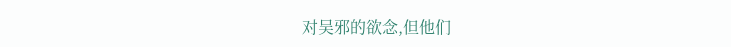对吴邪的欲念,但他们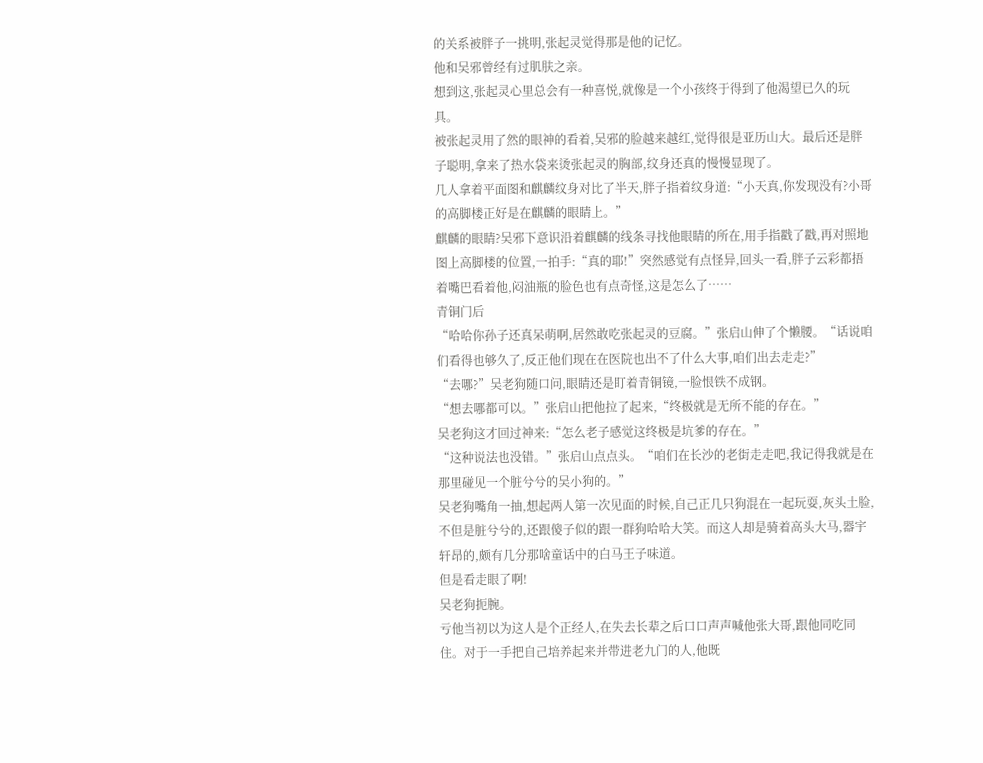的关系被胖子一挑明,张起灵觉得那是他的记忆。
他和吴邪曾经有过肌肤之亲。
想到这,张起灵心里总会有一种喜悦,就像是一个小孩终于得到了他渴望已久的玩具。
被张起灵用了然的眼神的看着,吴邪的脸越来越红,觉得很是亚历山大。最后还是胖子聪明,拿来了热水袋来烫张起灵的胸部,纹身还真的慢慢显现了。
几人拿着平面图和麒麟纹身对比了半天,胖子指着纹身道:“小天真,你发现没有?小哥的高脚楼正好是在麒麟的眼睛上。”
麒麟的眼睛?吴邪下意识沿着麒麟的线条寻找他眼睛的所在,用手指戳了戳,再对照地图上高脚楼的位置,一拍手:“真的耶!”突然感觉有点怪异,回头一看,胖子云彩都捂着嘴巴看着他,闷油瓶的脸色也有点奇怪,这是怎么了……
青铜门后
“哈哈你孙子还真呆萌啊,居然敢吃张起灵的豆腐。”张启山伸了个懒腰。“话说咱们看得也够久了,反正他们现在在医院也出不了什么大事,咱们出去走走?”
“去哪?”吴老狗随口问,眼睛还是盯着青铜镜,一脸恨铁不成钢。
“想去哪都可以。”张启山把他拉了起来,“终极就是无所不能的存在。”
吴老狗这才回过神来:“怎么老子感觉这终极是坑爹的存在。”
“这种说法也没错。”张启山点点头。“咱们在长沙的老街走走吧,我记得我就是在那里碰见一个脏兮兮的吴小狗的。”
吴老狗嘴角一抽,想起两人第一次见面的时候,自己正几只狗混在一起玩耍,灰头土脸,不但是脏兮兮的,还跟傻子似的跟一群狗哈哈大笑。而这人却是骑着高头大马,器宇轩昂的,颇有几分那啥童话中的白马王子味道。
但是看走眼了啊!
吴老狗扼腕。
亏他当初以为这人是个正经人,在失去长辈之后口口声声喊他张大哥,跟他同吃同住。对于一手把自己培养起来并带进老九门的人,他既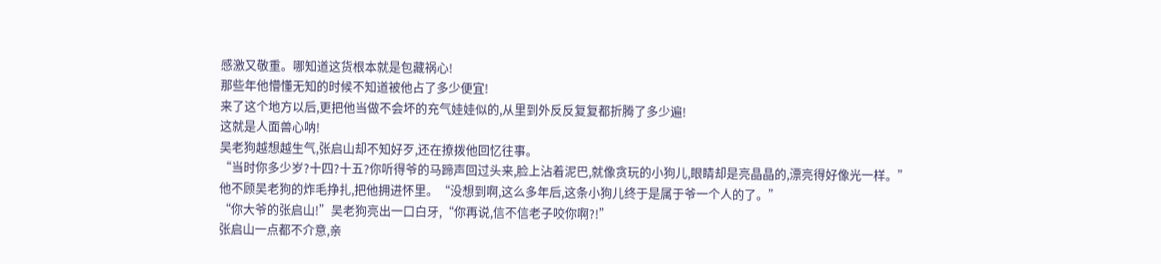感激又敬重。哪知道这货根本就是包藏祸心!
那些年他懵懂无知的时候不知道被他占了多少便宜!
来了这个地方以后,更把他当做不会坏的充气娃娃似的,从里到外反反复复都折腾了多少遍!
这就是人面兽心呐!
吴老狗越想越生气,张启山却不知好歹,还在撩拨他回忆往事。
“当时你多少岁?十四?十五?你听得爷的马蹄声回过头来,脸上沾着泥巴,就像贪玩的小狗儿,眼睛却是亮晶晶的,漂亮得好像光一样。”
他不顾吴老狗的炸毛挣扎,把他拥进怀里。“没想到啊,这么多年后,这条小狗儿终于是属于爷一个人的了。”
“你大爷的张启山!”吴老狗亮出一口白牙,“你再说,信不信老子咬你啊?!”
张启山一点都不介意,亲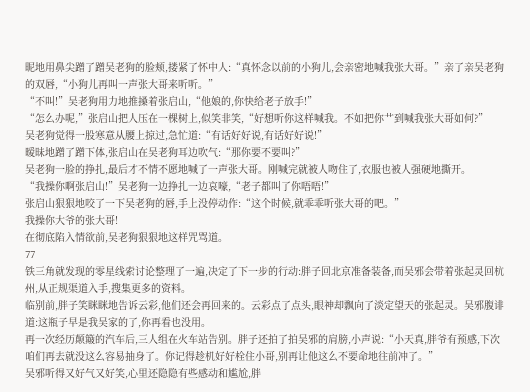昵地用鼻尖蹭了蹭吴老狗的脸颊,搂紧了怀中人:“真怀念以前的小狗儿,会亲密地喊我张大哥。”亲了亲吴老狗的双唇,“小狗儿再叫一声张大哥来听听。”
“不叫!”吴老狗用力地推搡着张启山,“他娘的,你快给老子放手!”
“怎么办呢,”张启山把人压在一棵树上,似笑非笑,“好想听你这样喊我。不如把你艹到喊我张大哥如何?”
吴老狗觉得一股寒意从腰上掠过,急忙道:“有话好好说,有话好好说!”
暧昧地蹭了蹭下体,张启山在吴老狗耳边吹气:“那你要不要叫?”
吴老狗一脸的挣扎,最后才不情不愿地喊了一声张大哥。刚喊完就被人吻住了,衣服也被人强硬地撕开。
“我操你啊张启山!”吴老狗一边挣扎一边哀嚎,“老子都叫了你唔唔!”
张启山狠狠地咬了一下吴老狗的唇,手上没停动作:“这个时候,就乖乖听张大哥的吧。”
我操你大爷的张大哥!
在彻底陷入情欲前,吴老狗狠狠地这样咒骂道。
77
铁三角就发现的零星线索讨论整理了一遍,决定了下一步的行动:胖子回北京准备装备,而吴邪会带着张起灵回杭州,从正规渠道入手,搜集更多的资料。
临别前,胖子笑眯眯地告诉云彩,他们还会再回来的。云彩点了点头,眼神却飘向了淡定望天的张起灵。吴邪腹诽道:这瓶子早是我吴家的了,你再看也没用。
再一次经历颠簸的汽车后,三人组在火车站告别。胖子还拍了拍吴邪的肩膀,小声说:“小天真,胖爷有预感,下次咱们再去就没这么容易抽身了。你记得趁机好好栓住小哥,别再让他这么不要命地往前冲了。”
吴邪听得又好气又好笑,心里还隐隐有些感动和尴尬,胖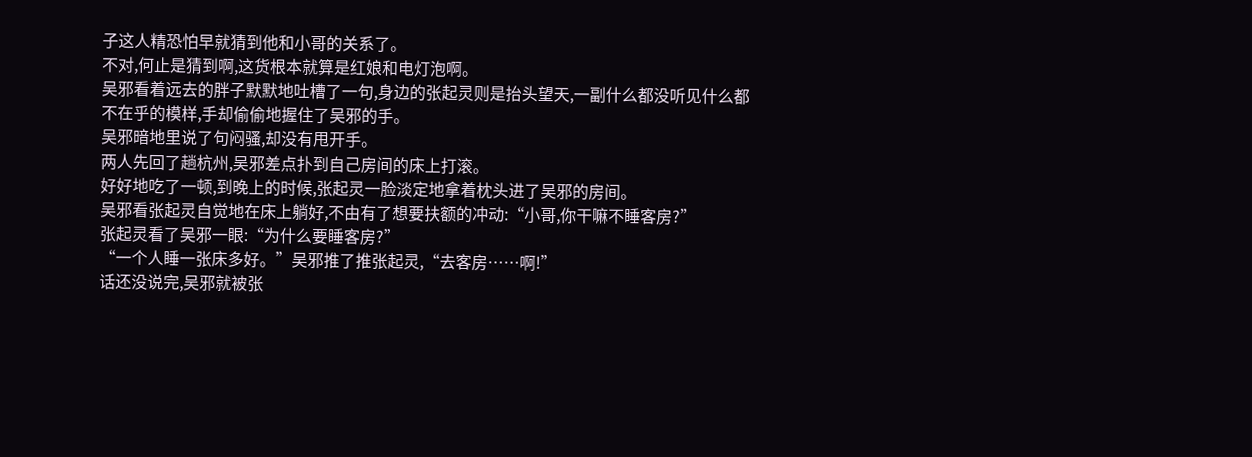子这人精恐怕早就猜到他和小哥的关系了。
不对,何止是猜到啊,这货根本就算是红娘和电灯泡啊。
吴邪看着远去的胖子默默地吐槽了一句,身边的张起灵则是抬头望天,一副什么都没听见什么都不在乎的模样,手却偷偷地握住了吴邪的手。
吴邪暗地里说了句闷骚,却没有甩开手。
两人先回了趟杭州,吴邪差点扑到自己房间的床上打滚。
好好地吃了一顿,到晚上的时候,张起灵一脸淡定地拿着枕头进了吴邪的房间。
吴邪看张起灵自觉地在床上躺好,不由有了想要扶额的冲动:“小哥,你干嘛不睡客房?”
张起灵看了吴邪一眼:“为什么要睡客房?”
“一个人睡一张床多好。”吴邪推了推张起灵,“去客房……啊!”
话还没说完,吴邪就被张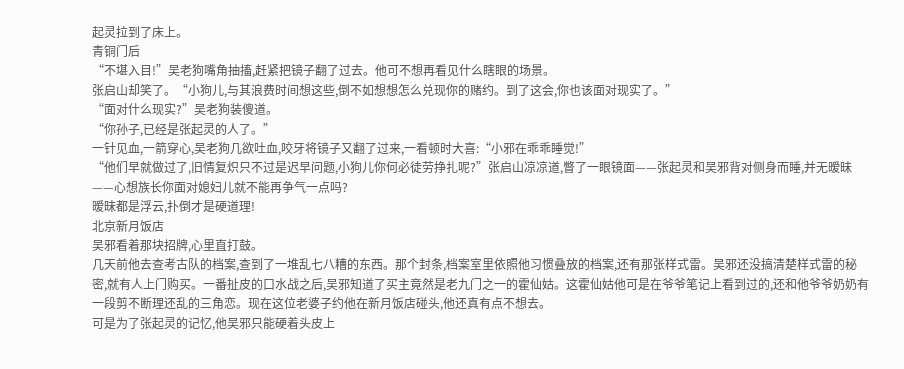起灵拉到了床上。
青铜门后
“不堪入目!”吴老狗嘴角抽搐,赶紧把镜子翻了过去。他可不想再看见什么瞎眼的场景。
张启山却笑了。“小狗儿,与其浪费时间想这些,倒不如想想怎么兑现你的赌约。到了这会,你也该面对现实了。”
“面对什么现实?”吴老狗装傻道。
“你孙子,已经是张起灵的人了。”
一针见血,一箭穿心,吴老狗几欲吐血,咬牙将镜子又翻了过来,一看顿时大喜:“小邪在乖乖睡觉!”
“他们早就做过了,旧情复炽只不过是迟早问题,小狗儿你何必徒劳挣扎呢?”张启山凉凉道,瞥了一眼镜面——张起灵和吴邪背对侧身而睡,并无暧昧——心想族长你面对媳妇儿就不能再争气一点吗?
暧昧都是浮云,扑倒才是硬道理!
北京新月饭店
吴邪看着那块招牌,心里直打鼓。
几天前他去查考古队的档案,查到了一堆乱七八糟的东西。那个封条,档案室里依照他习惯叠放的档案,还有那张样式雷。吴邪还没搞清楚样式雷的秘密,就有人上门购买。一番扯皮的口水战之后,吴邪知道了买主竟然是老九门之一的霍仙姑。这霍仙姑他可是在爷爷笔记上看到过的,还和他爷爷奶奶有一段剪不断理还乱的三角恋。现在这位老婆子约他在新月饭店碰头,他还真有点不想去。
可是为了张起灵的记忆,他吴邪只能硬着头皮上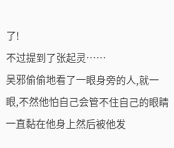了!
不过提到了张起灵……
吴邪偷偷地看了一眼身旁的人,就一眼,不然他怕自己会管不住自己的眼睛一直黏在他身上然后被他发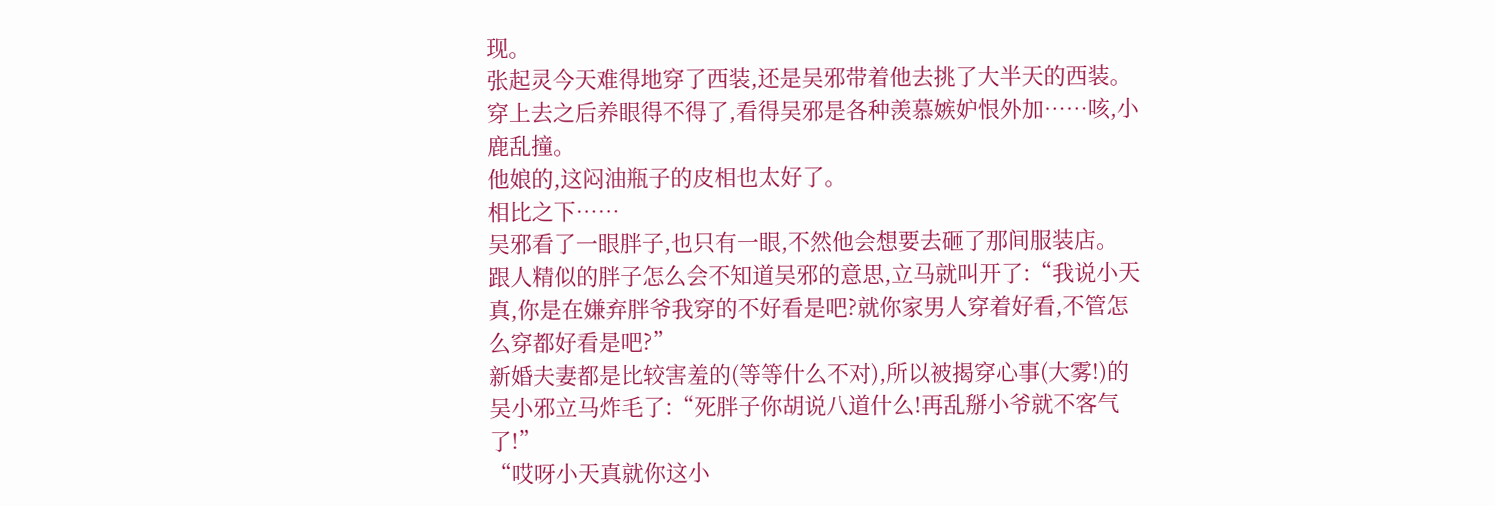现。
张起灵今天难得地穿了西装,还是吴邪带着他去挑了大半天的西装。穿上去之后养眼得不得了,看得吴邪是各种羡慕嫉妒恨外加……咳,小鹿乱撞。
他娘的,这闷油瓶子的皮相也太好了。
相比之下……
吴邪看了一眼胖子,也只有一眼,不然他会想要去砸了那间服装店。
跟人精似的胖子怎么会不知道吴邪的意思,立马就叫开了:“我说小天真,你是在嫌弃胖爷我穿的不好看是吧?就你家男人穿着好看,不管怎么穿都好看是吧?”
新婚夫妻都是比较害羞的(等等什么不对),所以被揭穿心事(大雾!)的吴小邪立马炸毛了:“死胖子你胡说八道什么!再乱掰小爷就不客气了!”
“哎呀小天真就你这小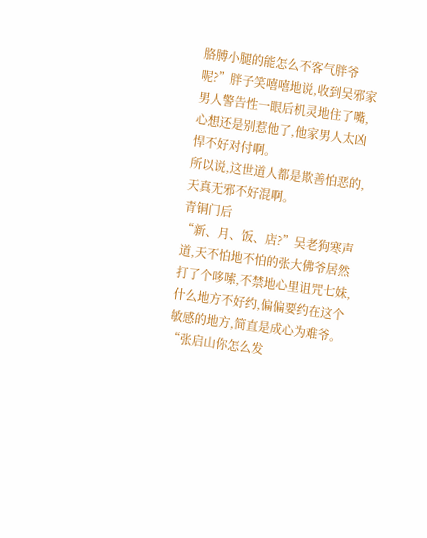胳膊小腿的能怎么不客气胖爷呢?”胖子笑嘻嘻地说,收到吴邪家男人警告性一眼后机灵地住了嘴,心想还是别惹他了,他家男人太凶悍不好对付啊。
所以说,这世道人都是欺善怕恶的,天真无邪不好混啊。
青铜门后
“新、月、饭、店?”吴老狗寒声道,天不怕地不怕的张大佛爷居然打了个哆嗦,不禁地心里诅咒七妹,什么地方不好约,偏偏要约在这个敏感的地方,简直是成心为难爷。
“张启山你怎么发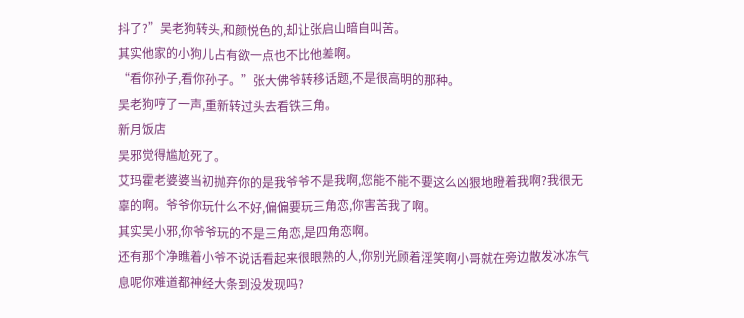抖了?”吴老狗转头,和颜悦色的,却让张启山暗自叫苦。
其实他家的小狗儿占有欲一点也不比他差啊。
“看你孙子,看你孙子。”张大佛爷转移话题,不是很高明的那种。
吴老狗哼了一声,重新转过头去看铁三角。
新月饭店
吴邪觉得尴尬死了。
艾玛霍老婆婆当初抛弃你的是我爷爷不是我啊,您能不能不要这么凶狠地瞪着我啊?我很无辜的啊。爷爷你玩什么不好,偏偏要玩三角恋,你害苦我了啊。
其实吴小邪,你爷爷玩的不是三角恋,是四角恋啊。
还有那个净瞧着小爷不说话看起来很眼熟的人,你别光顾着淫笑啊小哥就在旁边散发冰冻气息呢你难道都神经大条到没发现吗?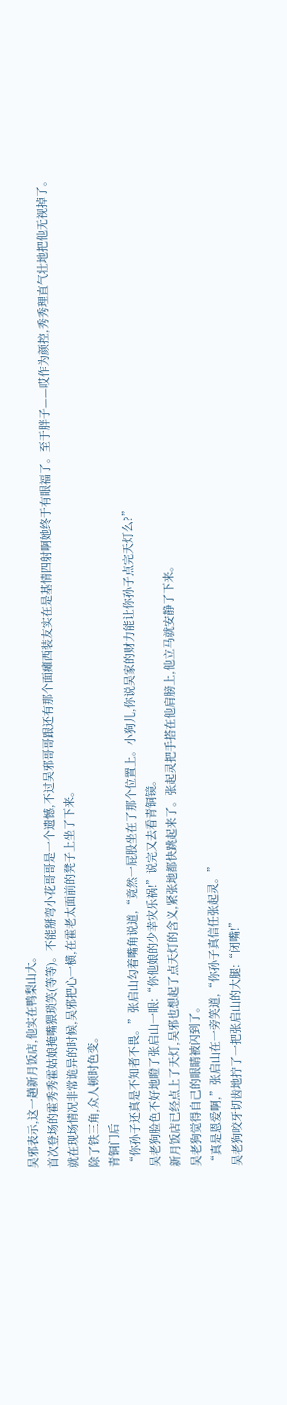吴邪表示,这一趟新月饭店,他实在鸭梨山大。
首次登场的霍秀秀霍姑娘掩嘴猥琐笑(等等)。不能掰弯小花哥哥是一个遗憾,不过吴邪哥哥跟还有那个面瘫西装友实在是基情四射啊她终于有眼福了。至于胖子——哎作为颜控,秀秀理直气壮地把他无视掉了。
就在现场情况非常诡异的时候,吴邪把心一横,在霍老太面前的凳子上坐了下来。
除了铁三角,众人顿时色变。
青铜门后
“你孙子还真是不知者不畏。”张启山勾着嘴角说道,“竟然一屁股坐在了那个位置上。小狗儿,你说吴家的财力能让你孙子点完天灯么?”
吴老狗脸色不好地瞪了张启山一眼:“你他娘的少幸灾乐祸!”说完又去看青铜镜。
新月饭店已经点上了天灯,吴邪也想起了点天灯的含义,紧张地都快跳起来了。张起灵把手搭在他肩膀上,他立马就安静了下来。
吴老狗觉得自己的眼睛被闪到了。
“真是恩爱啊,”张启山在一旁笑道,“你孙子真信任张起灵。”
吴老狗咬牙切齿地拧了一把张启山的大腿:“闭嘴!”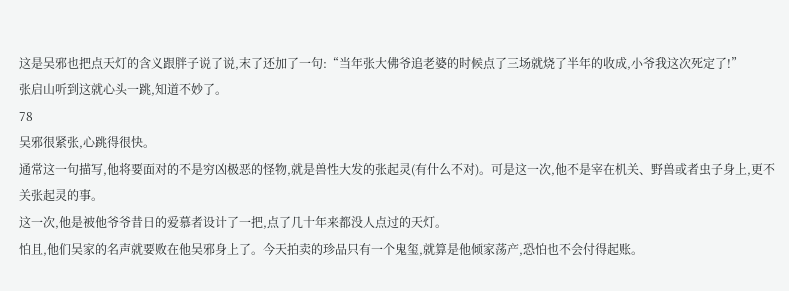这是吴邪也把点天灯的含义跟胖子说了说,末了还加了一句:“当年张大佛爷追老婆的时候点了三场就烧了半年的收成,小爷我这次死定了!”
张启山听到这就心头一跳,知道不妙了。
78
吴邪很紧张,心跳得很快。
通常这一句描写,他将要面对的不是穷凶极恶的怪物,就是兽性大发的张起灵(有什么不对)。可是这一次,他不是宰在机关、野兽或者虫子身上,更不关张起灵的事。
这一次,他是被他爷爷昔日的爱慕者设计了一把,点了几十年来都没人点过的天灯。
怕且,他们吴家的名声就要败在他吴邪身上了。今天拍卖的珍品只有一个鬼玺,就算是他倾家荡产,恐怕也不会付得起账。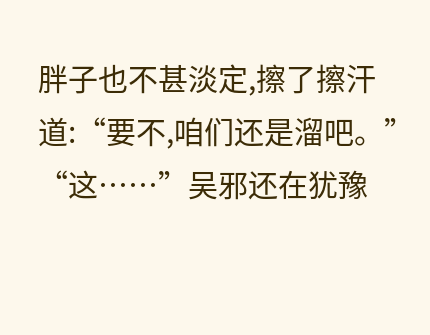胖子也不甚淡定,擦了擦汗道:“要不,咱们还是溜吧。”
“这……”吴邪还在犹豫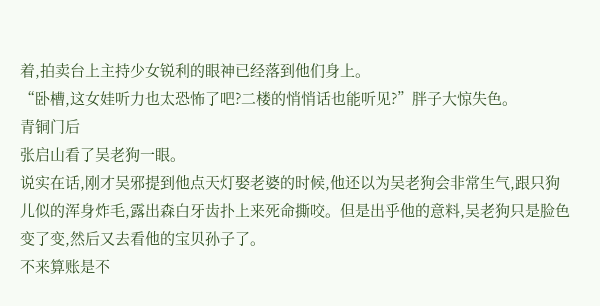着,拍卖台上主持少女锐利的眼神已经落到他们身上。
“卧槽,这女娃听力也太恐怖了吧?二楼的悄悄话也能听见?”胖子大惊失色。
青铜门后
张启山看了吴老狗一眼。
说实在话,刚才吴邪提到他点天灯娶老婆的时候,他还以为吴老狗会非常生气,跟只狗儿似的浑身炸毛,露出森白牙齿扑上来死命撕咬。但是出乎他的意料,吴老狗只是脸色变了变,然后又去看他的宝贝孙子了。
不来算账是不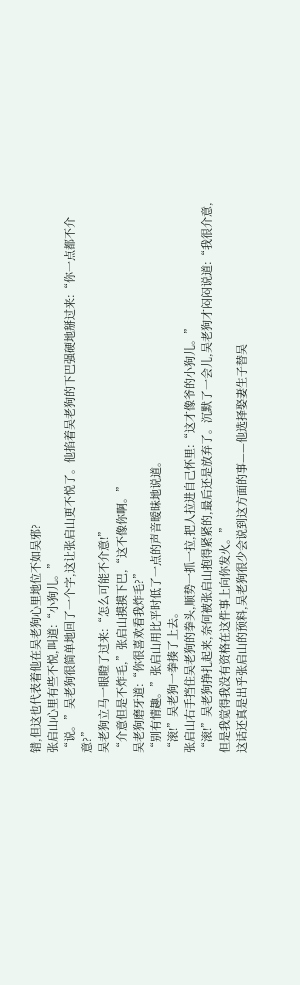错,但这也代表着他在吴老狗心里地位不如吴邪?
张启山心里有些不悦,叫道:“小狗儿。”
“说。”吴老狗很简单地回了一个字,这让张启山更不悦了。他掐着吴老狗的下巴强硬地掰过来:“你一点都不介意?”
吴老狗立马一眼瞪了过来:“怎么可能不介意!”
“介意但是不炸毛,”张启山摸摸下巴,“这不像你啊。”
吴老狗磨牙道:“你很喜欢看我炸毛?”
“别有情趣。”张启山用比平时低了一点的声音暧昧地说道。
“滚!”吴老狗一拳揍了上去。
张启山右手挡住吴老狗的拳头,顺势一抓一拉,把人拉进自己怀里:“这才像爷的小狗儿。”
“滚!”吴老狗挣扎起来,奈何被张启山抱得紧紧的,最后还是放弃了。沉默了一会儿,吴老狗才闷闷说道:“我很介意,但是我觉得我没有资格在这件事上向你发火。”
这话还真是出乎张启山的预料,吴老狗很少会说到这方面的事——他选择娶妻生子替吴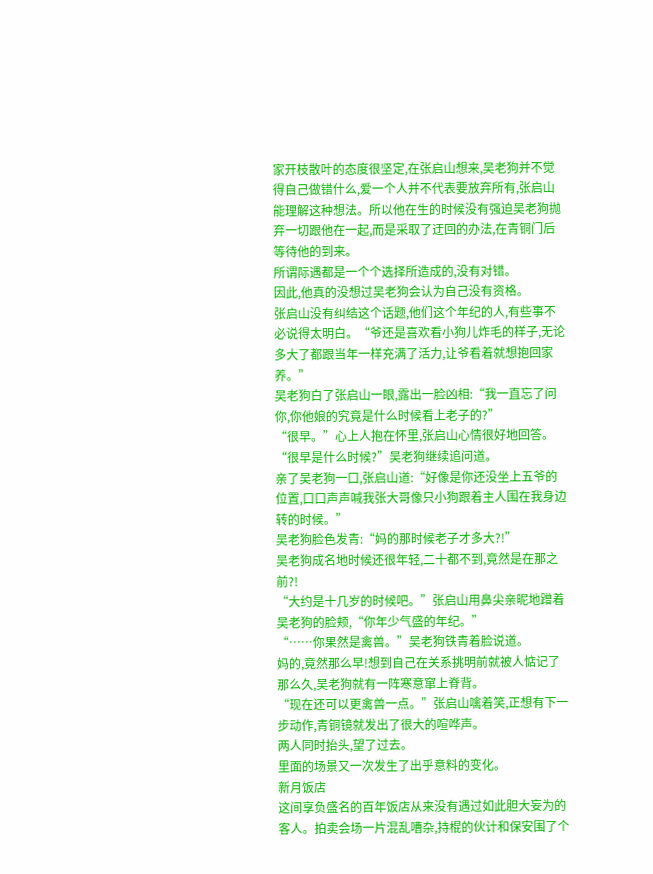家开枝散叶的态度很坚定,在张启山想来,吴老狗并不觉得自己做错什么,爱一个人并不代表要放弃所有,张启山能理解这种想法。所以他在生的时候没有强迫吴老狗抛弃一切跟他在一起,而是采取了迂回的办法,在青铜门后等待他的到来。
所谓际遇都是一个个选择所造成的,没有对错。
因此,他真的没想过吴老狗会认为自己没有资格。
张启山没有纠结这个话题,他们这个年纪的人,有些事不必说得太明白。“爷还是喜欢看小狗儿炸毛的样子,无论多大了都跟当年一样充满了活力,让爷看着就想抱回家养。”
吴老狗白了张启山一眼,露出一脸凶相:“我一直忘了问你,你他娘的究竟是什么时候看上老子的?”
“很早。”心上人抱在怀里,张启山心情很好地回答。
“很早是什么时候?”吴老狗继续追问道。
亲了吴老狗一口,张启山道:“好像是你还没坐上五爷的位置,口口声声喊我张大哥像只小狗跟着主人围在我身边转的时候。”
吴老狗脸色发青:“妈的那时候老子才多大?!”
吴老狗成名地时候还很年轻,二十都不到,竟然是在那之前?!
“大约是十几岁的时候吧。”张启山用鼻尖亲昵地蹭着吴老狗的脸颊,“你年少气盛的年纪。”
“……你果然是禽兽。”吴老狗铁青着脸说道。
妈的,竟然那么早!想到自己在关系挑明前就被人惦记了那么久,吴老狗就有一阵寒意窜上脊背。
“现在还可以更禽兽一点。”张启山噙着笑,正想有下一步动作,青铜镜就发出了很大的喧哗声。
两人同时抬头,望了过去。
里面的场景又一次发生了出乎意料的变化。
新月饭店
这间享负盛名的百年饭店从来没有遇过如此胆大妄为的客人。拍卖会场一片混乱嘈杂,持棍的伙计和保安围了个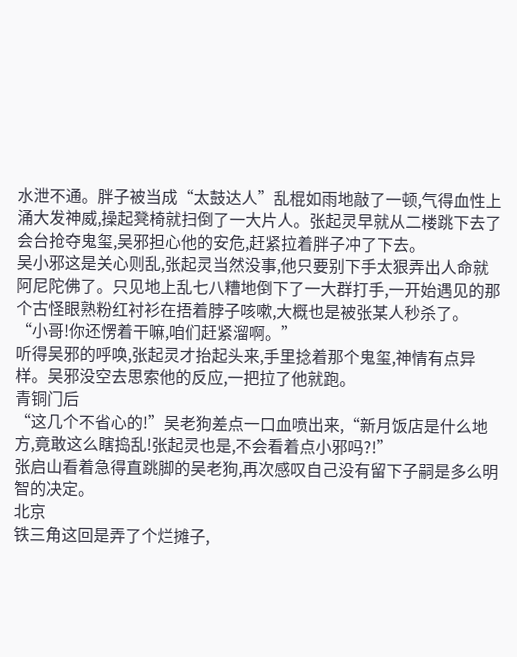水泄不通。胖子被当成“太鼓达人”乱棍如雨地敲了一顿,气得血性上涌大发神威,操起凳椅就扫倒了一大片人。张起灵早就从二楼跳下去了会台抢夺鬼玺,吴邪担心他的安危,赶紧拉着胖子冲了下去。
吴小邪这是关心则乱,张起灵当然没事,他只要别下手太狠弄出人命就阿尼陀佛了。只见地上乱七八糟地倒下了一大群打手,一开始遇见的那个古怪眼熟粉红衬衫在捂着脖子咳嗽,大概也是被张某人秒杀了。
“小哥!你还愣着干嘛,咱们赶紧溜啊。”
听得吴邪的呼唤,张起灵才抬起头来,手里捻着那个鬼玺,神情有点异样。吴邪没空去思索他的反应,一把拉了他就跑。
青铜门后
“这几个不省心的!”吴老狗差点一口血喷出来,“新月饭店是什么地方,竟敢这么瞎捣乱!张起灵也是,不会看着点小邪吗?!”
张启山看着急得直跳脚的吴老狗,再次感叹自己没有留下子嗣是多么明智的决定。
北京
铁三角这回是弄了个烂摊子,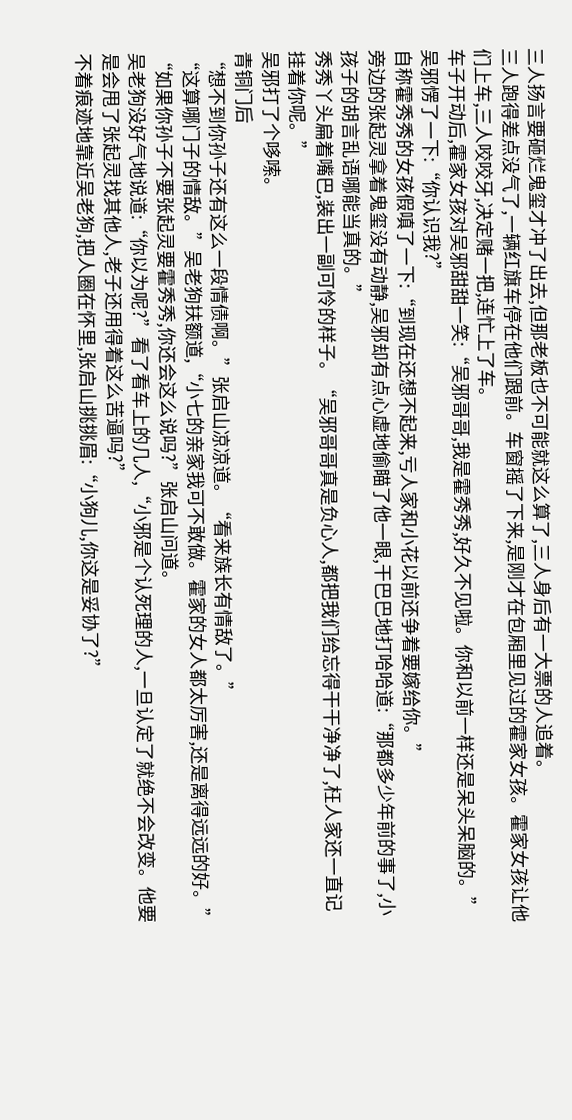三人扬言要砸烂鬼玺才冲了出去,但那老板也不可能就这么算了,三人身后有一大票的人追着。
三人跑得差点没气了,一辆红旗车停在他们跟前。车窗摇了下来,是刚才在包厢里见过的霍家女孩。霍家女孩让他们上车,三人咬咬牙,决定赌一把,连忙上了车。
车子开动后,霍家女孩对吴邪甜甜一笑:“吴邪哥哥,我是霍秀秀,好久不见啦。你和以前一样还是呆头呆脑的。”
吴邪愣了一下:“你认识我?”
自称霍秀秀的女孩假嗔了一下:“到现在还想不起来,亏人家和小花以前还争着要嫁给你。”
旁边的张起灵拿着鬼玺没有动静,吴邪却有点心虚地偷瞄了他一眼,干巴巴地打哈哈道:“那都多少年前的事了,小孩子的胡言乱语哪能当真的。”
秀秀丫头扁着嘴巴,装出一副可怜的样子。“吴邪哥哥真是负心人,都把我们给忘得干干净净了,枉人家还一直记挂着你呢。”
吴邪打了个哆嗦。
青铜门后
“想不到你孙子还有这么一段情债啊。”张启山凉凉道。“看来族长有情敌了。”
“这算哪门子的情敌。”吴老狗扶额道,“小七的亲家我可不敢做。霍家的女人都太厉害,还是离得远远的好。”
“如果你孙子不要张起灵要霍秀秀,你还会这么说吗?”张启山问道。
吴老狗没好气地说道:“你以为呢?”看了看车上的几人,“小邪是个认死理的人,一旦认定了就绝不会改变。他要是会甩了张起灵找其他人,老子还用得着这么苦逼吗?”
不着痕迹地靠近吴老狗,把人圈在怀里,张启山挑挑眉:“小狗儿,你这是妥协了?”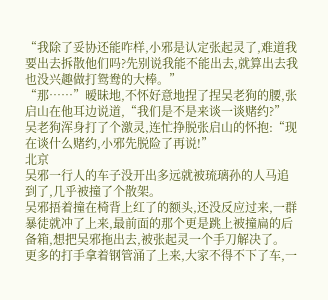“我除了妥协还能咋样,小邪是认定张起灵了,难道我要出去拆散他们吗?先别说我能不能出去,就算出去我也没兴趣做打鸳鸯的大棒。”
“那……”暧昧地,不怀好意地捏了捏吴老狗的腰,张启山在他耳边说道,“我们是不是来谈一谈赌约?”
吴老狗浑身打了个激灵,连忙挣脱张启山的怀抱:“现在谈什么赌约,小邪先脱险了再说!”
北京
吴邪一行人的车子没开出多远就被琉璃孙的人马追到了,几乎被撞了个散架。
吴邪捂着撞在椅背上红了的额头,还没反应过来,一群暴徒就冲了上来,最前面的那个更是跳上被撞扁的后备箱,想把吴邪拖出去,被张起灵一个手刀解决了。
更多的打手拿着钢管涌了上来,大家不得不下了车,一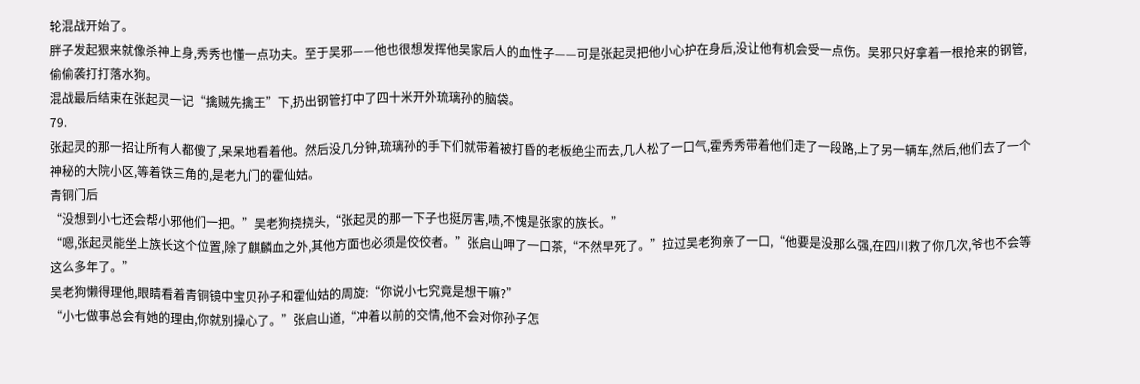轮混战开始了。
胖子发起狠来就像杀神上身,秀秀也懂一点功夫。至于吴邪——他也很想发挥他吴家后人的血性子——可是张起灵把他小心护在身后,没让他有机会受一点伤。吴邪只好拿着一根抢来的钢管,偷偷袭打打落水狗。
混战最后结束在张起灵一记“擒贼先擒王”下,扔出钢管打中了四十米开外琉璃孙的脑袋。
79.
张起灵的那一招让所有人都傻了,呆呆地看着他。然后没几分钟,琉璃孙的手下们就带着被打昏的老板绝尘而去,几人松了一口气,霍秀秀带着他们走了一段路,上了另一辆车,然后,他们去了一个神秘的大院小区,等着铁三角的,是老九门的霍仙姑。
青铜门后
“没想到小七还会帮小邪他们一把。”吴老狗挠挠头,“张起灵的那一下子也挺厉害,啧,不愧是张家的族长。”
“嗯,张起灵能坐上族长这个位置,除了麒麟血之外,其他方面也必须是佼佼者。”张启山呷了一口茶,“不然早死了。”拉过吴老狗亲了一口,“他要是没那么强,在四川救了你几次,爷也不会等这么多年了。”
吴老狗懒得理他,眼睛看着青铜镜中宝贝孙子和霍仙姑的周旋:“你说小七究竟是想干嘛?”
“小七做事总会有她的理由,你就别操心了。”张启山道,“冲着以前的交情,他不会对你孙子怎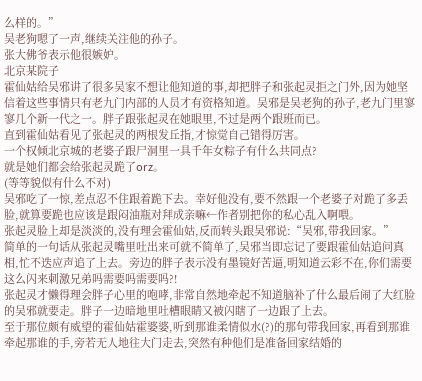么样的。”
吴老狗嗯了一声,继续关注他的孙子。
张大佛爷表示他很嫉妒。
北京某院子
霍仙姑给吴邪讲了很多吴家不想让他知道的事,却把胖子和张起灵拒之门外,因为她坚信着这些事情只有老九门内部的人员才有资格知道。吴邪是吴老狗的孙子,老九门里寥寥几个新一代之一。胖子跟张起灵在她眼里,不过是两个跟班而已。
直到霍仙姑看见了张起灵的两根发丘指,才惊觉自己错得厉害。
一个权倾北京城的老婆子跟尸洞里一具千年女粽子有什么共同点?
就是她们都会给张起灵跪了orz。
(等等貌似有什么不对)
吴邪吃了一惊,差点忍不住跟着跪下去。幸好他没有,要不然跟一个老婆子对跪了多丢脸,就算要跪也应该是跟闷油瓶对拜成亲嘛←作者别把你的私心乱入啊喂。
张起灵脸上却是淡淡的,没有理会霍仙姑,反而转头跟吴邪说:“吴邪,带我回家。”
简单的一句话从张起灵嘴里吐出来可就不简单了,吴邪当即忘记了要跟霍仙姑追问真相,忙不迭应声追了上去。旁边的胖子表示没有墨镜好苦逼,明知道云彩不在,你们需要这么闪来刺激兄弟吗需要吗需要吗?!
张起灵才懒得理会胖子心里的咆哮,非常自然地牵起不知道脑补了什么最后闹了大红脸的吴邪就要走。胖子一边暗地里吐槽眼睛又被闪瞎了一边跟了上去。
至于那位颇有威望的霍仙姑霍婆婆,听到那谁柔情似水(?)的那句带我回家,再看到那谁牵起那谁的手,旁若无人地往大门走去,突然有种他们是准备回家结婚的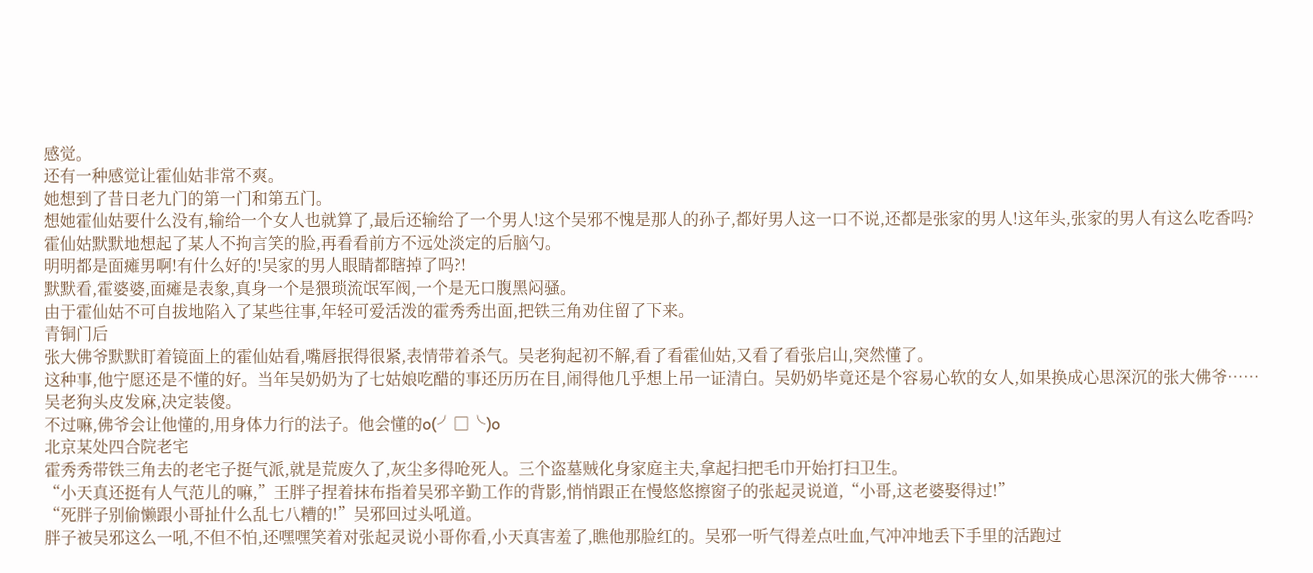感觉。
还有一种感觉让霍仙姑非常不爽。
她想到了昔日老九门的第一门和第五门。
想她霍仙姑要什么没有,输给一个女人也就算了,最后还输给了一个男人!这个吴邪不愧是那人的孙子,都好男人这一口不说,还都是张家的男人!这年头,张家的男人有这么吃香吗?
霍仙姑默默地想起了某人不拘言笑的脸,再看看前方不远处淡定的后脑勺。
明明都是面瘫男啊!有什么好的!吴家的男人眼睛都瞎掉了吗?!
默默看,霍婆婆,面瘫是表象,真身一个是猥琐流氓军阀,一个是无口腹黑闷骚。
由于霍仙姑不可自拔地陷入了某些往事,年轻可爱活泼的霍秀秀出面,把铁三角劝住留了下来。
青铜门后
张大佛爷默默盯着镜面上的霍仙姑看,嘴唇抿得很紧,表情带着杀气。吴老狗起初不解,看了看霍仙姑,又看了看张启山,突然懂了。
这种事,他宁愿还是不懂的好。当年吴奶奶为了七姑娘吃醋的事还历历在目,闹得他几乎想上吊一证清白。吴奶奶毕竟还是个容易心软的女人,如果换成心思深沉的张大佛爷……
吴老狗头皮发麻,决定装傻。
不过嘛,佛爷会让他懂的,用身体力行的法子。他会懂的o(╯□╰)o
北京某处四合院老宅
霍秀秀带铁三角去的老宅子挺气派,就是荒废久了,灰尘多得呛死人。三个盗墓贼化身家庭主夫,拿起扫把毛巾开始打扫卫生。
“小天真还挺有人气范儿的嘛,”王胖子捏着抹布指着吴邪辛勤工作的背影,悄悄跟正在慢悠悠擦窗子的张起灵说道,“小哥,这老婆娶得过!”
“死胖子别偷懒跟小哥扯什么乱七八糟的!”吴邪回过头吼道。
胖子被吴邪这么一吼,不但不怕,还嘿嘿笑着对张起灵说小哥你看,小天真害羞了,瞧他那脸红的。吴邪一听气得差点吐血,气冲冲地丢下手里的活跑过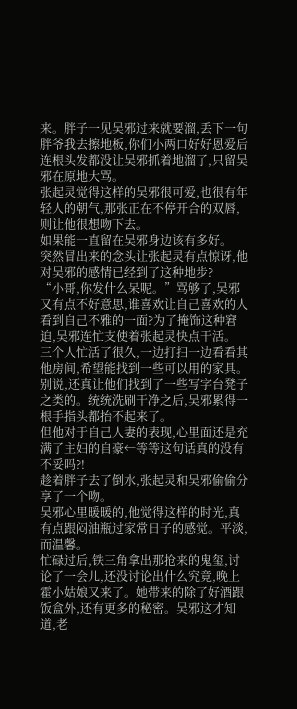来。胖子一见吴邪过来就要溜,丢下一句胖爷我去擦地板,你们小两口好好恩爱后连根头发都没让吴邪抓着地溜了,只留吴邪在原地大骂。
张起灵觉得这样的吴邪很可爱,也很有年轻人的朝气,那张正在不停开合的双唇,则让他很想吻下去。
如果能一直留在吴邪身边该有多好。
突然冒出来的念头让张起灵有点惊讶,他对吴邪的感情已经到了这种地步?
“小哥,你发什么呆呢。”骂够了,吴邪又有点不好意思,谁喜欢让自己喜欢的人看到自己不雅的一面?为了掩饰这种窘迫,吴邪连忙支使着张起灵快点干活。
三个人忙活了很久,一边打扫一边看看其他房间,希望能找到一些可以用的家具。别说,还真让他们找到了一些写字台凳子之类的。统统洗刷干净之后,吴邪累得一根手指头都抬不起来了。
但他对于自己人妻的表现,心里面还是充满了主妇的自豪←等等这句话真的没有不妥吗?!
趁着胖子去了倒水,张起灵和吴邪偷偷分享了一个吻。
吴邪心里暖暖的,他觉得这样的时光,真有点跟闷油瓶过家常日子的感觉。平淡,而温馨。
忙碌过后,铁三角拿出那抢来的鬼玺,讨论了一会儿,还没讨论出什么究竟,晚上霍小姑娘又来了。她带来的除了好酒跟饭盒外,还有更多的秘密。吴邪这才知道,老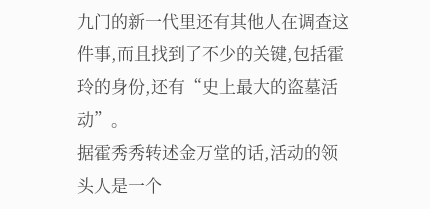九门的新一代里还有其他人在调查这件事,而且找到了不少的关键,包括霍玲的身份,还有“史上最大的盗墓活动”。
据霍秀秀转述金万堂的话,活动的领头人是一个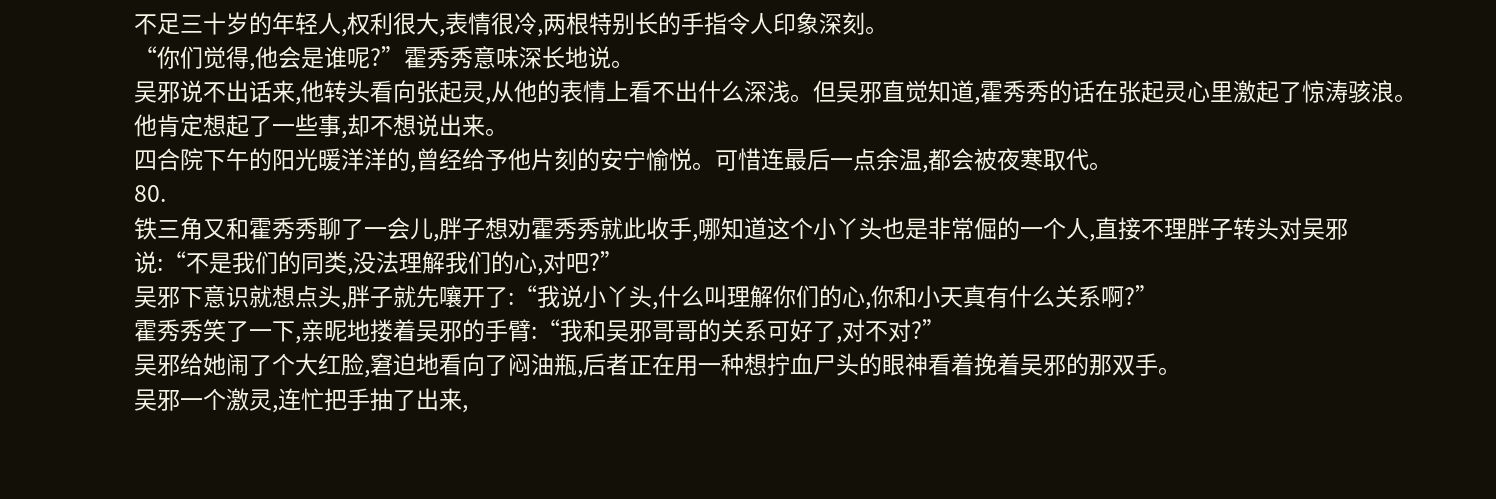不足三十岁的年轻人,权利很大,表情很冷,两根特别长的手指令人印象深刻。
“你们觉得,他会是谁呢?”霍秀秀意味深长地说。
吴邪说不出话来,他转头看向张起灵,从他的表情上看不出什么深浅。但吴邪直觉知道,霍秀秀的话在张起灵心里激起了惊涛骇浪。他肯定想起了一些事,却不想说出来。
四合院下午的阳光暖洋洋的,曾经给予他片刻的安宁愉悦。可惜连最后一点余温,都会被夜寒取代。
80.
铁三角又和霍秀秀聊了一会儿,胖子想劝霍秀秀就此收手,哪知道这个小丫头也是非常倔的一个人,直接不理胖子转头对吴邪说:“不是我们的同类,没法理解我们的心,对吧?”
吴邪下意识就想点头,胖子就先嚷开了:“我说小丫头,什么叫理解你们的心,你和小天真有什么关系啊?”
霍秀秀笑了一下,亲昵地搂着吴邪的手臂:“我和吴邪哥哥的关系可好了,对不对?”
吴邪给她闹了个大红脸,窘迫地看向了闷油瓶,后者正在用一种想拧血尸头的眼神看着挽着吴邪的那双手。
吴邪一个激灵,连忙把手抽了出来,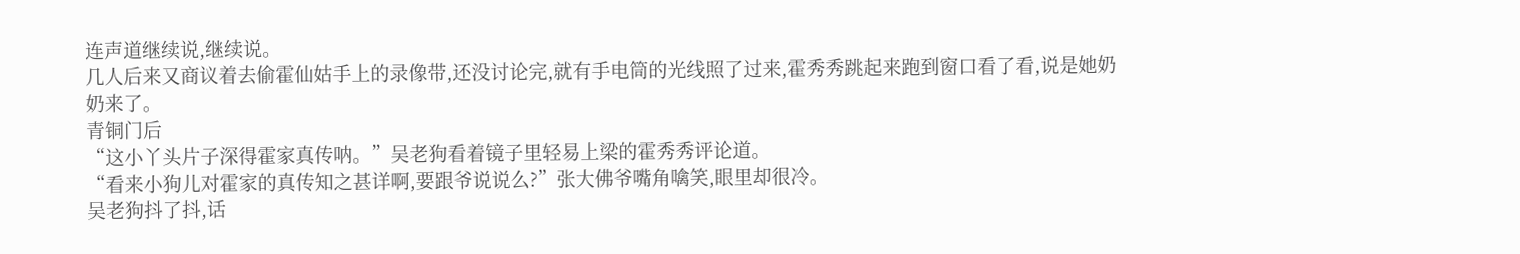连声道继续说,继续说。
几人后来又商议着去偷霍仙姑手上的录像带,还没讨论完,就有手电筒的光线照了过来,霍秀秀跳起来跑到窗口看了看,说是她奶奶来了。
青铜门后
“这小丫头片子深得霍家真传呐。”吴老狗看着镜子里轻易上梁的霍秀秀评论道。
“看来小狗儿对霍家的真传知之甚详啊,要跟爷说说么?”张大佛爷嘴角噙笑,眼里却很冷。
吴老狗抖了抖,话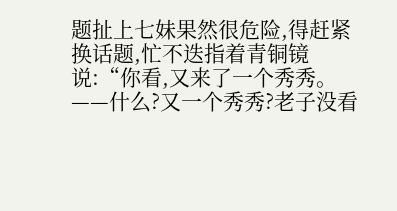题扯上七妹果然很危险,得赶紧换话题,忙不迭指着青铜镜说:“你看,又来了一个秀秀。——什么?又一个秀秀?老子没看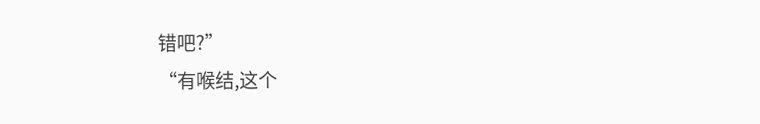错吧?”
“有喉结,这个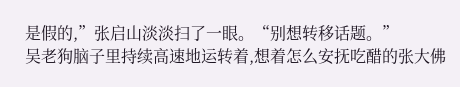是假的,”张启山淡淡扫了一眼。“别想转移话题。”
吴老狗脑子里持续高速地运转着,想着怎么安抚吃醋的张大佛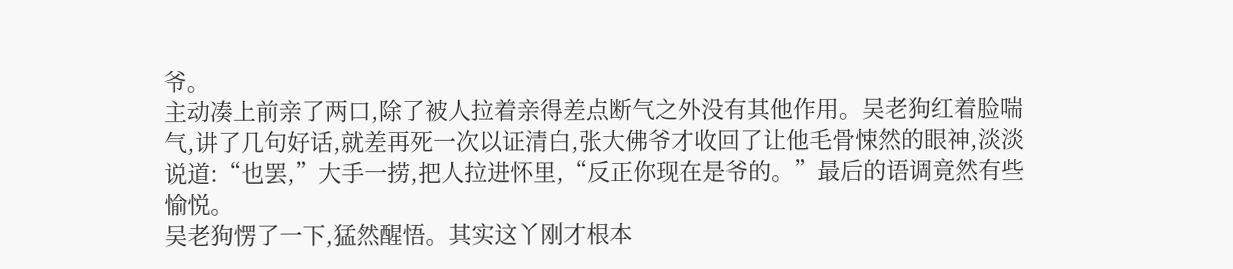爷。
主动凑上前亲了两口,除了被人拉着亲得差点断气之外没有其他作用。吴老狗红着脸喘气,讲了几句好话,就差再死一次以证清白,张大佛爷才收回了让他毛骨悚然的眼神,淡淡说道:“也罢,”大手一捞,把人拉进怀里,“反正你现在是爷的。”最后的语调竟然有些愉悦。
吴老狗愣了一下,猛然醒悟。其实这丫刚才根本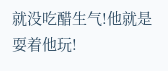就没吃醋生气!他就是耍着他玩!